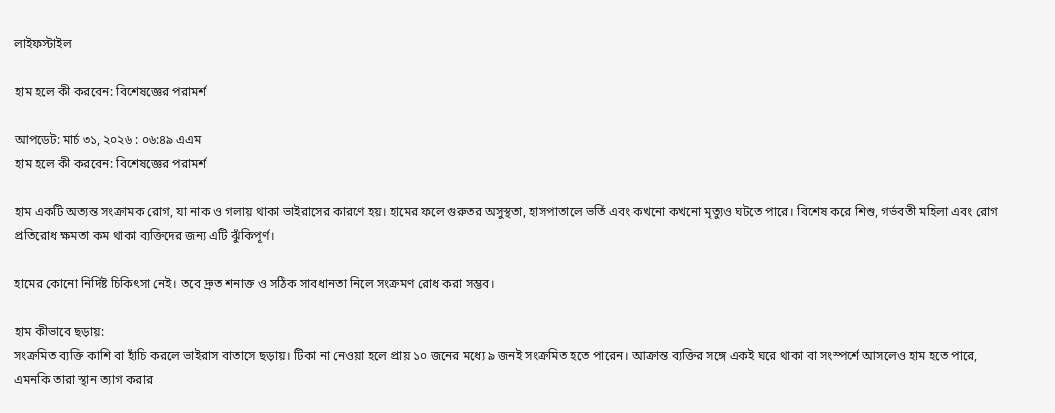লাইফস্টাইল

হাম হলে কী করবেন: বিশেষজ্ঞের পরামর্শ

আপডেট: মার্চ ৩১, ২০২৬ : ০৬:৪৯ এএম
হাম হলে কী করবেন: বিশেষজ্ঞের পরামর্শ

হাম একটি অত্যন্ত সংক্রামক রোগ, যা নাক ও গলায় থাকা ভাইরাসের কারণে হয়। হামের ফলে গুরুতর অসুস্থতা, হাসপাতালে ভর্তি এবং কখনো কখনো মৃত্যুও ঘটতে পারে। বিশেষ করে শিশু, গর্ভবতী মহিলা এবং রোগ প্রতিরোধ ক্ষমতা কম থাকা ব্যক্তিদের জন্য এটি ঝুঁকিপূর্ণ।

হামের কোনো নির্দিষ্ট চিকিৎসা নেই। তবে দ্রুত শনাক্ত ও সঠিক সাবধানতা নিলে সংক্রমণ রোধ করা সম্ভব।

হাম কীভাবে ছড়ায়:
সংক্রমিত ব্যক্তি কাশি বা হাঁচি করলে ভাইরাস বাতাসে ছড়ায়। টিকা না নেওয়া হলে প্রায় ১০ জনের মধ্যে ৯ জনই সংক্রমিত হতে পারেন। আক্রান্ত ব্যক্তির সঙ্গে একই ঘরে থাকা বা সংস্পর্শে আসলেও হাম হতে পারে, এমনকি তারা স্থান ত্যাগ করার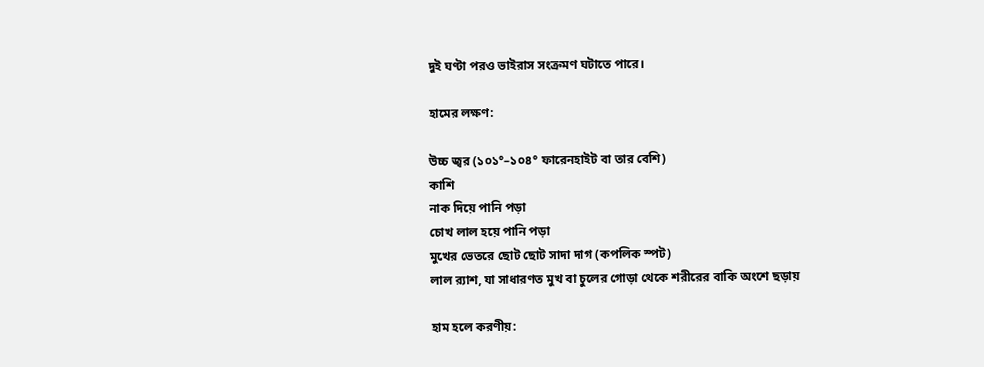দুই ঘণ্টা পরও ভাইরাস সংক্রমণ ঘটাতে পারে।

হামের লক্ষণ:

উচ্চ জ্বর (১০১°–১০৪° ফারেনহাইট বা তার বেশি)
কাশি
নাক দিয়ে পানি পড়া
চোখ লাল হয়ে পানি পড়া
মুখের ভেতরে ছোট ছোট সাদা দাগ (কপলিক স্পট)
লাল র‍্যাশ, যা সাধারণত মুখ বা চুলের গোড়া থেকে শরীরের বাকি অংশে ছড়ায়

হাম হলে করণীয়: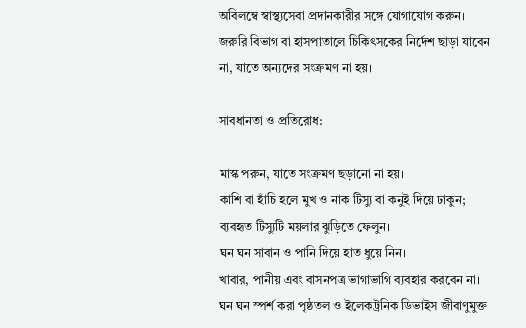অবিলম্বে স্বাস্থ্যসেবা প্রদানকারীর সঙ্গে যোগাযোগ করুন।
জরুরি বিভাগ বা হাসপাতালে চিকিৎসকের নির্দেশ ছাড়া যাবেন না, যাতে অন্যদের সংক্রমণ না হয়।

সাবধানতা ও প্রতিরোধ:

মাস্ক পরুন, যাতে সংক্রমণ ছড়ানো না হয়।
কাশি বা হাঁচি হলে মুখ ও নাক টিস্যু বা কনুই দিয়ে ঢাকুন; ব্যবহৃত টিস্যুটি ময়লার ঝুড়িতে ফেলুন।
ঘন ঘন সাবান ও পানি দিয়ে হাত ধুয়ে নিন।
খাবার, পানীয় এবং বাসনপত্র ভাগাভাগি ব্যবহার করবেন না।
ঘন ঘন স্পর্শ করা পৃষ্ঠতল ও ইলেকট্রনিক ডিভাইস জীবাণুমুক্ত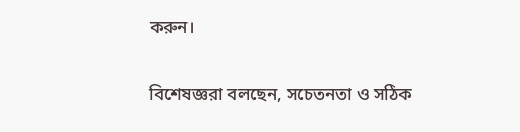করুন।

বিশেষজ্ঞরা বলছেন, সচেতনতা ও সঠিক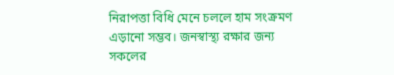নিরাপত্তা বিধি মেনে চললে হাম সংক্রমণ এড়ানো সম্ভব। জনস্বাস্থ্য রক্ষার জন্য সকলের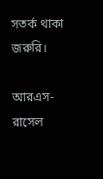সতর্ক থাকা জরুরি।

আরএস-রাসেল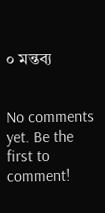০ মন্তব্য


No comments yet. Be the first to comment!